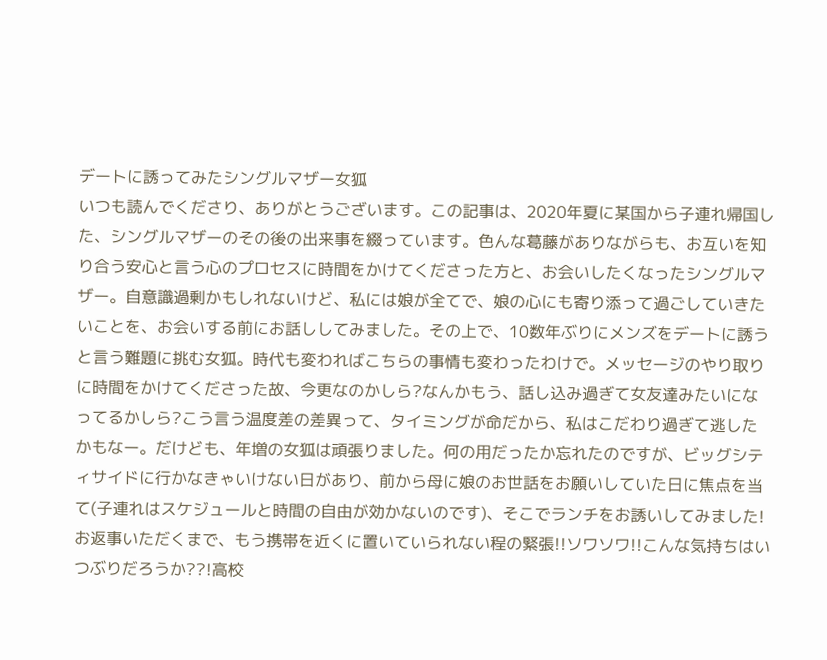デートに誘ってみたシングルマザー女狐
いつも読んでくださり、ありがとうございます。この記事は、2020年夏に某国から子連れ帰国した、シングルマザーのその後の出来事を綴っています。色んな葛藤がありながらも、お互いを知り合う安心と言う心のプロセスに時間をかけてくださった方と、お会いしたくなったシングルマザー。自意識過剰かもしれないけど、私には娘が全てで、娘の心にも寄り添って過ごしていきたいことを、お会いする前にお話ししてみました。その上で、10数年ぶりにメンズをデートに誘うと言う難題に挑む女狐。時代も変わればこちらの事情も変わったわけで。メッセージのやり取りに時間をかけてくださった故、今更なのかしら?なんかもう、話し込み過ぎて女友達みたいになってるかしら?こう言う温度差の差異って、タイミングが命だから、私はこだわり過ぎて逃したかもなー。だけども、年増の女狐は頑張りました。何の用だったか忘れたのですが、ビッグシティサイドに行かなきゃいけない日があり、前から母に娘のお世話をお願いしていた日に焦点を当て(子連れはスケジュールと時間の自由が効かないのです)、そこでランチをお誘いしてみました!お返事いただくまで、もう携帯を近くに置いていられない程の緊張!!ソワソワ!!こんな気持ちはいつぶりだろうか??!高校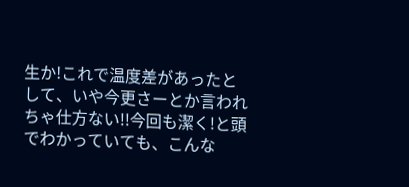生か!これで温度差があったとして、いや今更さーとか言われちゃ仕方ない!!今回も潔く!と頭でわかっていても、こんな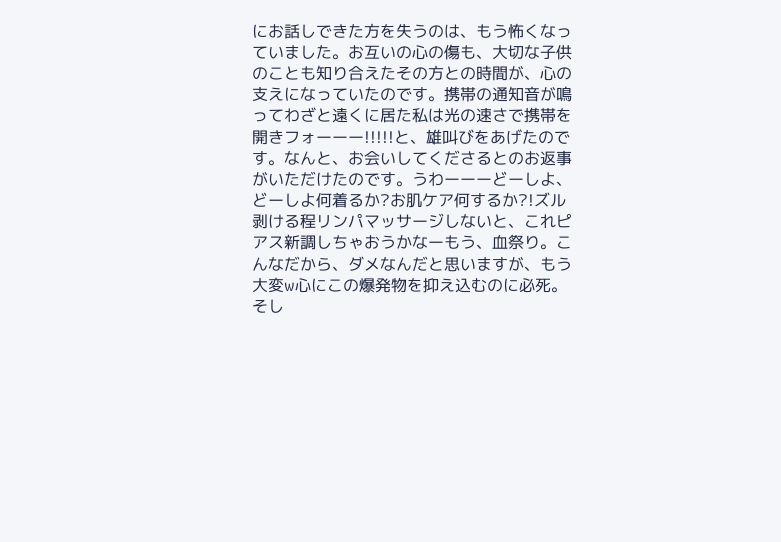にお話しできた方を失うのは、もう怖くなっていました。お互いの心の傷も、大切な子供のことも知り合えたその方との時間が、心の支えになっていたのです。携帯の通知音が鳴ってわざと遠くに居た私は光の速さで携帯を開きフォーーー!!!!!と、雄叫びをあげたのです。なんと、お会いしてくださるとのお返事がいただけたのです。うわーーーどーしよ、どーしよ何着るか?お肌ケア何するか?!ズル剥ける程リンパマッサージしないと、これピアス新調しちゃおうかなーもう、血祭り。こんなだから、ダメなんだと思いますが、もう大変w心にこの爆発物を抑え込むのに必死。そし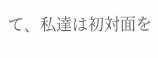て、私達は初対面を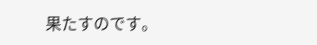果たすのです。